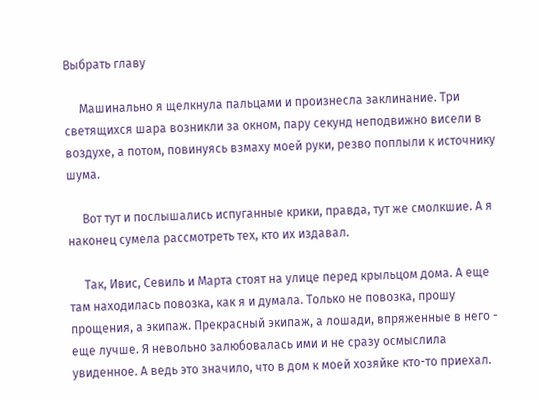Выбрать главу

     Машинально я щелкнула пальцами и произнесла заклинание. Три светящихся шара возникли за окном, пару секунд неподвижно висели в воздухе, а потом, повинуясь взмаху моей руки, резво поплыли к источнику шума.

     Вот тут и послышались испуганные крики, правда, тут же смолкшие. А я наконец сумела рассмотреть тех, кто их издавал.

     Так, Ивис, Севиль и Марта стоят на улице перед крыльцом дома. А еще там находилась повозка, как я и думала. Только не повозка, прошу прощения, а экипаж. Прекрасный экипаж, а лошади, впряженные в него - еще лучше. Я невольно залюбовалась ими и не сразу осмыслила увиденное. А ведь это значило, что в дом к моей хозяйке кто-то приехал.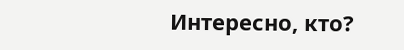Интересно, кто?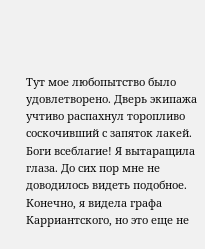Тут мое любопытство было удовлетворено. Дверь экипажа учтиво распахнул торопливо соскочивший с запяток лакей. Боги всеблагие! Я вытаращила глаза. До сих пор мне не доводилось видеть подобное. Конечно, я видела графа Карриантского, но это еще не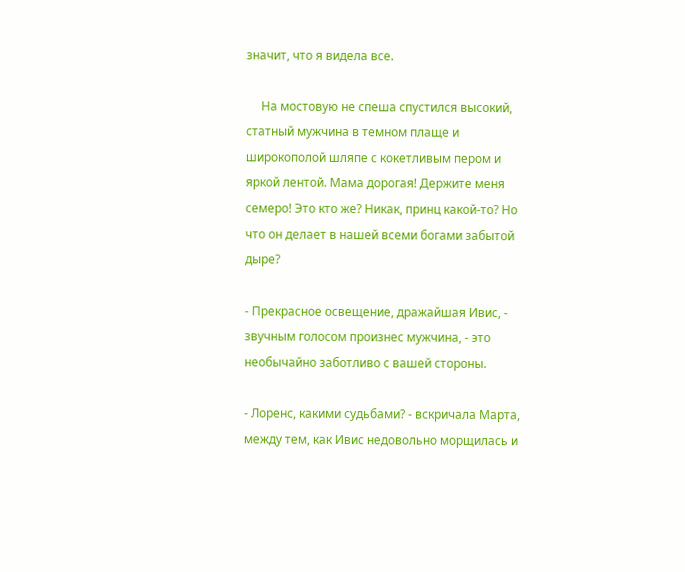значит, что я видела все.

     На мостовую не спеша спустился высокий, статный мужчина в темном плаще и широкополой шляпе с кокетливым пером и яркой лентой. Мама дорогая! Держите меня семеро! Это кто же? Никак, принц какой-то? Но что он делает в нашей всеми богами забытой дыре?

- Прекрасное освещение, дражайшая Ивис, - звучным голосом произнес мужчина, - это необычайно заботливо с вашей стороны.

- Лоренс, какими судьбами? - вскричала Марта, между тем, как Ивис недовольно морщилась и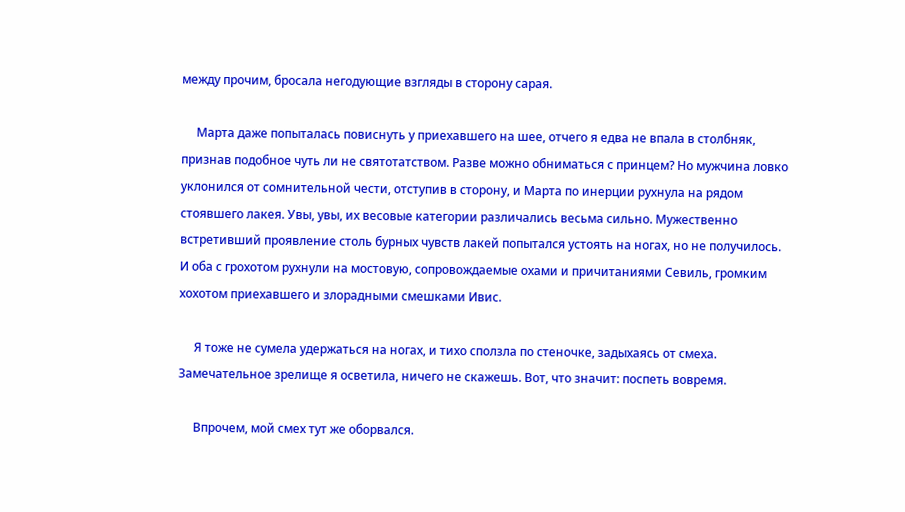между прочим, бросала негодующие взгляды в сторону сарая.

     Марта даже попыталась повиснуть у приехавшего на шее, отчего я едва не впала в столбняк, признав подобное чуть ли не святотатством. Разве можно обниматься с принцем? Но мужчина ловко уклонился от сомнительной чести, отступив в сторону, и Марта по инерции рухнула на рядом стоявшего лакея. Увы, увы, их весовые категории различались весьма сильно. Мужественно встретивший проявление столь бурных чувств лакей попытался устоять на ногах, но не получилось. И оба с грохотом рухнули на мостовую, сопровождаемые охами и причитаниями Севиль, громким хохотом приехавшего и злорадными смешками Ивис.

     Я тоже не сумела удержаться на ногах, и тихо сползла по стеночке, задыхаясь от смеха. Замечательное зрелище я осветила, ничего не скажешь. Вот, что значит: поспеть вовремя.

     Впрочем, мой смех тут же оборвался.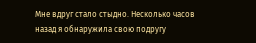Мне вдруг стало стыдно. Несколько часов назад я обнаружила свою подругу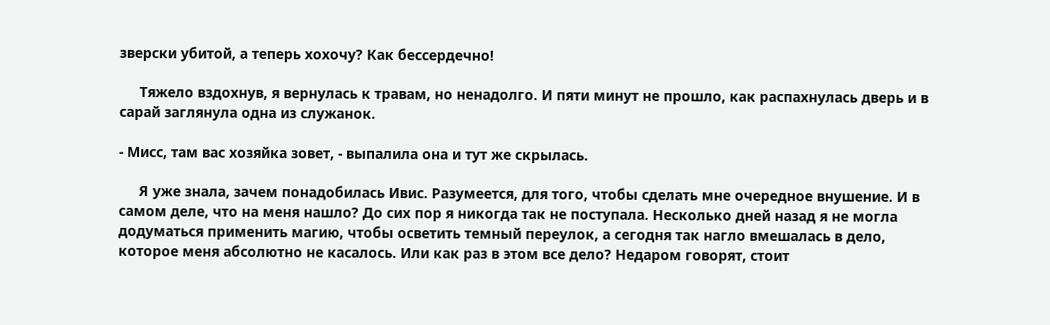зверски убитой, а теперь хохочу? Как бессердечно!

     Тяжело вздохнув, я вернулась к травам, но ненадолго. И пяти минут не прошло, как распахнулась дверь и в сарай заглянула одна из служанок.

- Мисс, там вас хозяйка зовет, - выпалила она и тут же скрылась.

     Я уже знала, зачем понадобилась Ивис. Разумеется, для того, чтобы сделать мне очередное внушение. И в самом деле, что на меня нашло? До сих пор я никогда так не поступала. Несколько дней назад я не могла додуматься применить магию, чтобы осветить темный переулок, а сегодня так нагло вмешалась в дело, которое меня абсолютно не касалось. Или как раз в этом все дело? Недаром говорят, стоит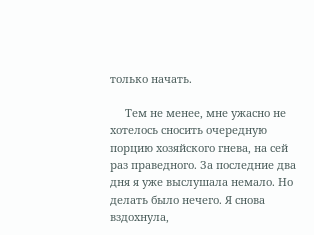только начать.

     Тем не менее, мне ужасно не хотелось сносить очередную порцию хозяйского гнева, на сей раз праведного. За последние два дня я уже выслушала немало. Но делать было нечего. Я снова вздохнула,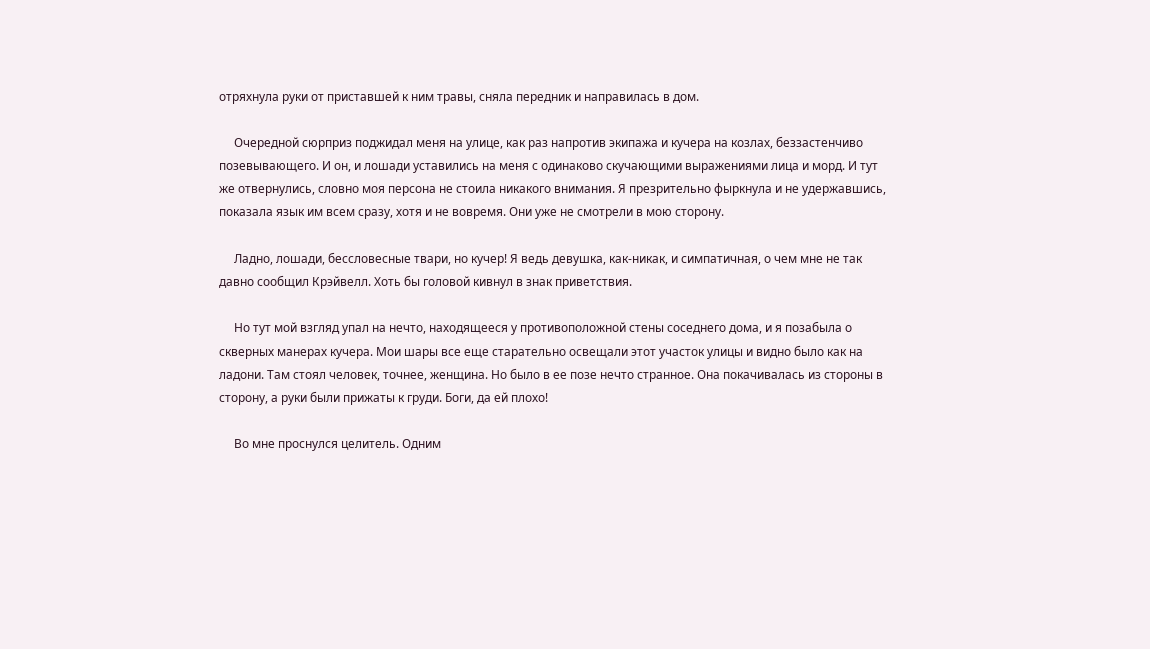отряхнула руки от приставшей к ним травы, сняла передник и направилась в дом.

     Очередной сюрприз поджидал меня на улице, как раз напротив экипажа и кучера на козлах, беззастенчиво позевывающего. И он, и лошади уставились на меня с одинаково скучающими выражениями лица и морд. И тут же отвернулись, словно моя персона не стоила никакого внимания. Я презрительно фыркнула и не удержавшись, показала язык им всем сразу, хотя и не вовремя. Они уже не смотрели в мою сторону.

     Ладно, лошади, бессловесные твари, но кучер! Я ведь девушка, как-никак, и симпатичная, о чем мне не так давно сообщил Крэйвелл. Хоть бы головой кивнул в знак приветствия.

     Но тут мой взгляд упал на нечто, находящееся у противоположной стены соседнего дома, и я позабыла о скверных манерах кучера. Мои шары все еще старательно освещали этот участок улицы и видно было как на ладони. Там стоял человек, точнее, женщина. Но было в ее позе нечто странное. Она покачивалась из стороны в сторону, а руки были прижаты к груди. Боги, да ей плохо!

     Во мне проснулся целитель. Одним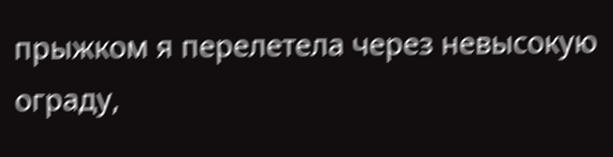прыжком я перелетела через невысокую ограду,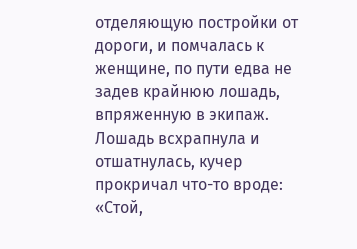отделяющую постройки от дороги, и помчалась к женщине, по пути едва не задев крайнюю лошадь, впряженную в экипаж. Лошадь всхрапнула и отшатнулась, кучер прокричал что-то вроде: «Стой,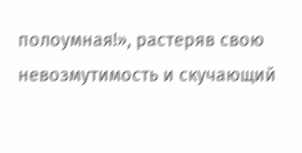полоумная!», растеряв свою невозмутимость и скучающий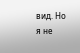вид. Но я не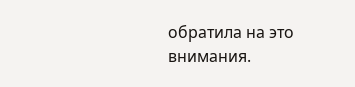обратила на это внимания.